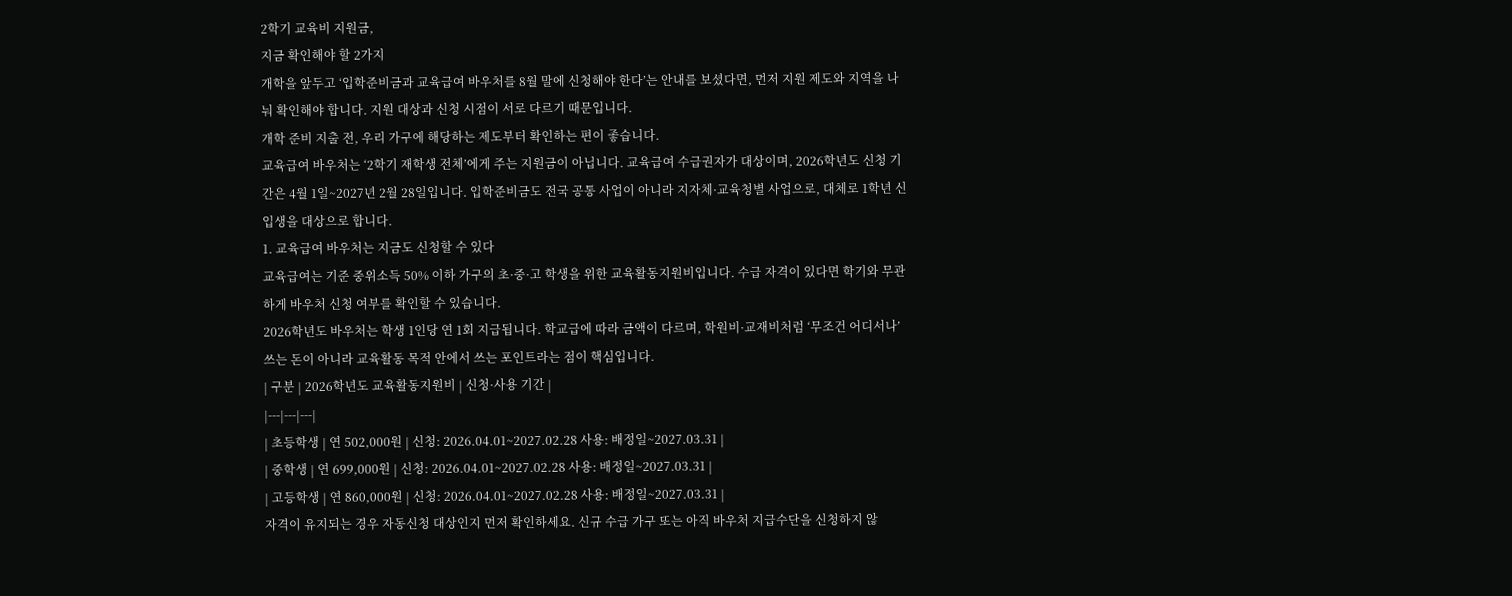2학기 교육비 지원금,
지금 확인해야 할 2가지
개학을 앞두고 ‘입학준비금과 교육급여 바우처를 8월 말에 신청해야 한다’는 안내를 보셨다면, 먼저 지원 제도와 지역을 나눠 확인해야 합니다. 지원 대상과 신청 시점이 서로 다르기 때문입니다.
개학 준비 지출 전, 우리 가구에 해당하는 제도부터 확인하는 편이 좋습니다.
교육급여 바우처는 ‘2학기 재학생 전체’에게 주는 지원금이 아닙니다. 교육급여 수급권자가 대상이며, 2026학년도 신청 기간은 4월 1일~2027년 2월 28일입니다. 입학준비금도 전국 공통 사업이 아니라 지자체·교육청별 사업으로, 대체로 1학년 신입생을 대상으로 합니다.
1. 교육급여 바우처는 지금도 신청할 수 있다
교육급여는 기준 중위소득 50% 이하 가구의 초·중·고 학생을 위한 교육활동지원비입니다. 수급 자격이 있다면 학기와 무관하게 바우처 신청 여부를 확인할 수 있습니다.
2026학년도 바우처는 학생 1인당 연 1회 지급됩니다. 학교급에 따라 금액이 다르며, 학원비·교재비처럼 ‘무조건 어디서나’ 쓰는 돈이 아니라 교육활동 목적 안에서 쓰는 포인트라는 점이 핵심입니다.
| 구분 | 2026학년도 교육활동지원비 | 신청·사용 기간 |
|---|---|---|
| 초등학생 | 연 502,000원 | 신청: 2026.04.01~2027.02.28 사용: 배정일~2027.03.31 |
| 중학생 | 연 699,000원 | 신청: 2026.04.01~2027.02.28 사용: 배정일~2027.03.31 |
| 고등학생 | 연 860,000원 | 신청: 2026.04.01~2027.02.28 사용: 배정일~2027.03.31 |
자격이 유지되는 경우 자동신청 대상인지 먼저 확인하세요. 신규 수급 가구 또는 아직 바우처 지급수단을 신청하지 않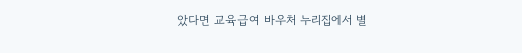았다면 교육급여 바우처 누리집에서 별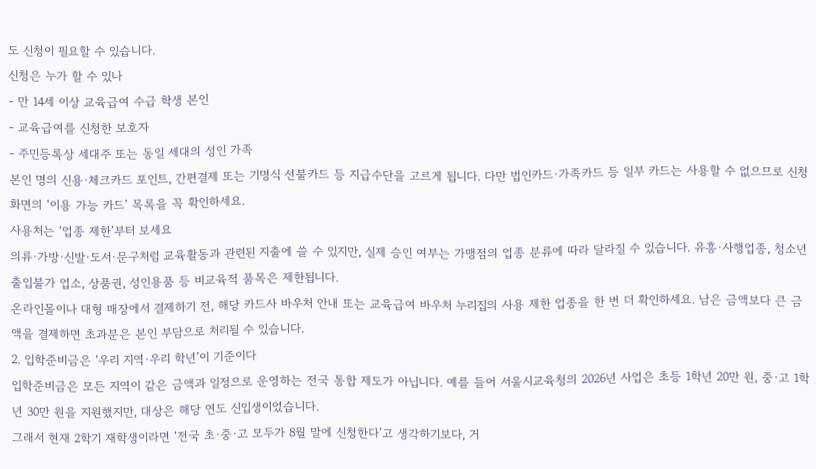도 신청이 필요할 수 있습니다.
신청은 누가 할 수 있나
- 만 14세 이상 교육급여 수급 학생 본인
- 교육급여를 신청한 보호자
- 주민등록상 세대주 또는 동일 세대의 성인 가족
본인 명의 신용·체크카드 포인트, 간편결제 또는 기명식 선불카드 등 지급수단을 고르게 됩니다. 다만 법인카드·가족카드 등 일부 카드는 사용할 수 없으므로 신청 화면의 ‘이용 가능 카드’ 목록을 꼭 확인하세요.
사용처는 ‘업종 제한’부터 보세요
의류·가방·신발·도서·문구처럼 교육활동과 관련된 지출에 쓸 수 있지만, 실제 승인 여부는 가맹점의 업종 분류에 따라 달라질 수 있습니다. 유흥·사행업종, 청소년 출입불가 업소, 상품권, 성인용품 등 비교육적 품목은 제한됩니다.
온라인몰이나 대형 매장에서 결제하기 전, 해당 카드사 바우처 안내 또는 교육급여 바우처 누리집의 사용 제한 업종을 한 번 더 확인하세요. 남은 금액보다 큰 금액을 결제하면 초과분은 본인 부담으로 처리될 수 있습니다.
2. 입학준비금은 ‘우리 지역·우리 학년’이 기준이다
입학준비금은 모든 지역이 같은 금액과 일정으로 운영하는 전국 통합 제도가 아닙니다. 예를 들어 서울시교육청의 2026년 사업은 초등 1학년 20만 원, 중·고 1학년 30만 원을 지원했지만, 대상은 해당 연도 신입생이었습니다.
그래서 현재 2학기 재학생이라면 ‘전국 초·중·고 모두가 8월 말에 신청한다’고 생각하기보다, 거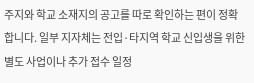주지와 학교 소재지의 공고를 따로 확인하는 편이 정확합니다. 일부 지자체는 전입·타지역 학교 신입생을 위한 별도 사업이나 추가 접수 일정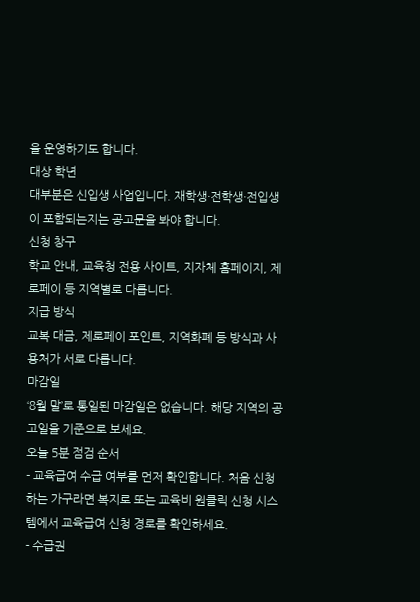을 운영하기도 합니다.
대상 학년
대부분은 신입생 사업입니다. 재학생·전학생·전입생이 포함되는지는 공고문을 봐야 합니다.
신청 창구
학교 안내, 교육청 전용 사이트, 지자체 홈페이지, 제로페이 등 지역별로 다릅니다.
지급 방식
교복 대금, 제로페이 포인트, 지역화폐 등 방식과 사용처가 서로 다릅니다.
마감일
‘8월 말’로 통일된 마감일은 없습니다. 해당 지역의 공고일을 기준으로 보세요.
오늘 5분 점검 순서
- 교육급여 수급 여부를 먼저 확인합니다. 처음 신청하는 가구라면 복지로 또는 교육비 원클릭 신청 시스템에서 교육급여 신청 경로를 확인하세요.
- 수급권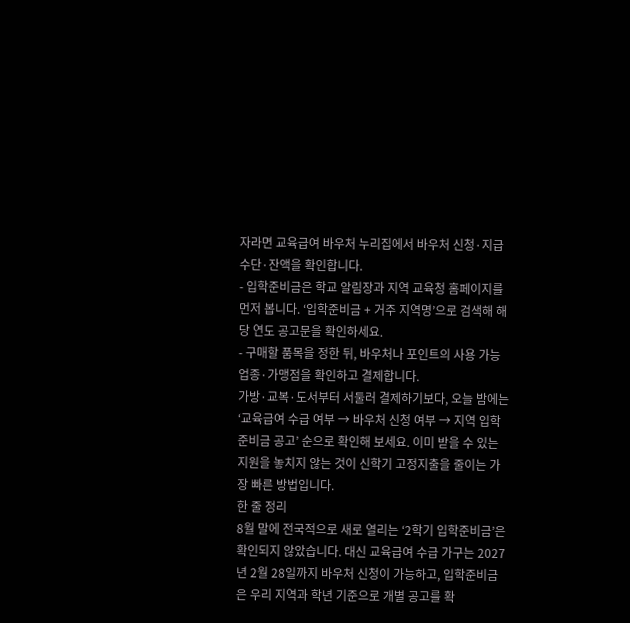자라면 교육급여 바우처 누리집에서 바우처 신청·지급수단·잔액을 확인합니다.
- 입학준비금은 학교 알림장과 지역 교육청 홈페이지를 먼저 봅니다. ‘입학준비금 + 거주 지역명’으로 검색해 해당 연도 공고문을 확인하세요.
- 구매할 품목을 정한 뒤, 바우처나 포인트의 사용 가능 업종·가맹점을 확인하고 결제합니다.
가방·교복·도서부터 서둘러 결제하기보다, 오늘 밤에는 ‘교육급여 수급 여부 → 바우처 신청 여부 → 지역 입학준비금 공고’ 순으로 확인해 보세요. 이미 받을 수 있는 지원을 놓치지 않는 것이 신학기 고정지출을 줄이는 가장 빠른 방법입니다.
한 줄 정리
8월 말에 전국적으로 새로 열리는 ‘2학기 입학준비금’은 확인되지 않았습니다. 대신 교육급여 수급 가구는 2027년 2월 28일까지 바우처 신청이 가능하고, 입학준비금은 우리 지역과 학년 기준으로 개별 공고를 확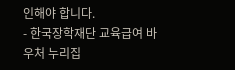인해야 합니다.
- 한국장학재단 교육급여 바우처 누리집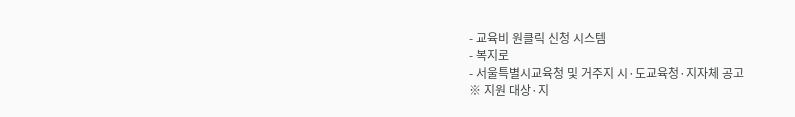- 교육비 원클릭 신청 시스템
- 복지로
- 서울특별시교육청 및 거주지 시·도교육청·지자체 공고
※ 지원 대상·지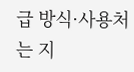급 방식·사용처는 지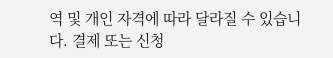역 및 개인 자격에 따라 달라질 수 있습니다. 결제 또는 신청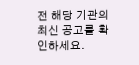전 해당 기관의 최신 공고를 확인하세요.